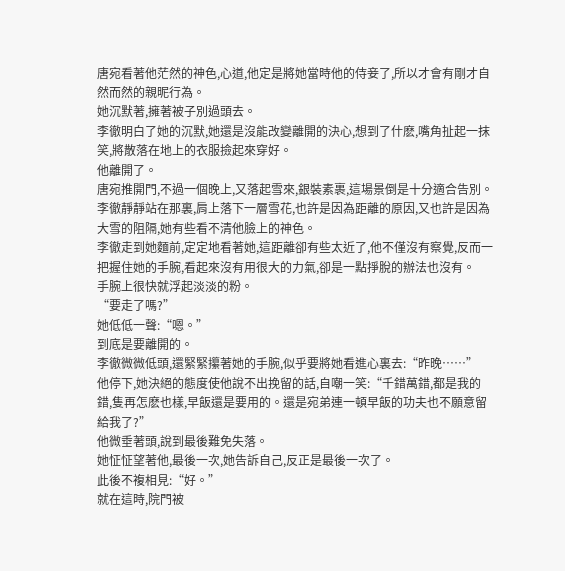唐宛看著他茫然的神色,心道,他定是將她當時他的侍妾了,所以才會有剛才自然而然的親昵行為。
她沉默著,擁著被子別過頭去。
李徹明白了她的沉默,她還是沒能改變離開的決心,想到了什麽,嘴角扯起一抹笑,將散落在地上的衣服撿起來穿好。
他離開了。
唐宛推開門,不過一個晚上,又落起雪來,銀裝素裹,這場景倒是十分適合告別。
李徹靜靜站在那裏,肩上落下一層雪花,也許是因為距離的原因,又也許是因為大雪的阻隔,她有些看不清他臉上的神色。
李徹走到她麵前,定定地看著她,這距離卻有些太近了,他不僅沒有察覺,反而一把握住她的手腕,看起來沒有用很大的力氣,卻是一點掙脫的辦法也沒有。
手腕上很快就浮起淡淡的粉。
“要走了嗎?”
她低低一聲:“嗯。”
到底是要離開的。
李徹微微低頭,還緊緊攥著她的手腕,似乎要將她看進心裏去:“昨晚……”
他停下,她決絕的態度使他說不出挽留的話,自嘲一笑:“千錯萬錯,都是我的錯,隻再怎麽也樣,早飯還是要用的。還是宛弟連一頓早飯的功夫也不願意留給我了?”
他微垂著頭,說到最後難免失落。
她怔怔望著他,最後一次,她告訴自己,反正是最後一次了。
此後不複相見:“好。”
就在這時,院門被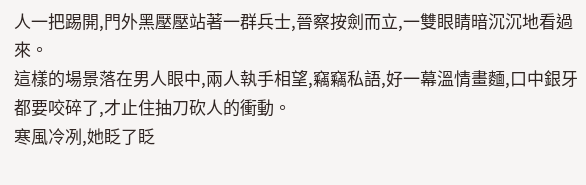人一把踢開,門外黑壓壓站著一群兵士,晉察按劍而立,一雙眼睛暗沉沉地看過來。
這樣的場景落在男人眼中,兩人執手相望,竊竊私語,好一幕溫情畫麵,口中銀牙都要咬碎了,才止住抽刀砍人的衝動。
寒風冷冽,她眨了眨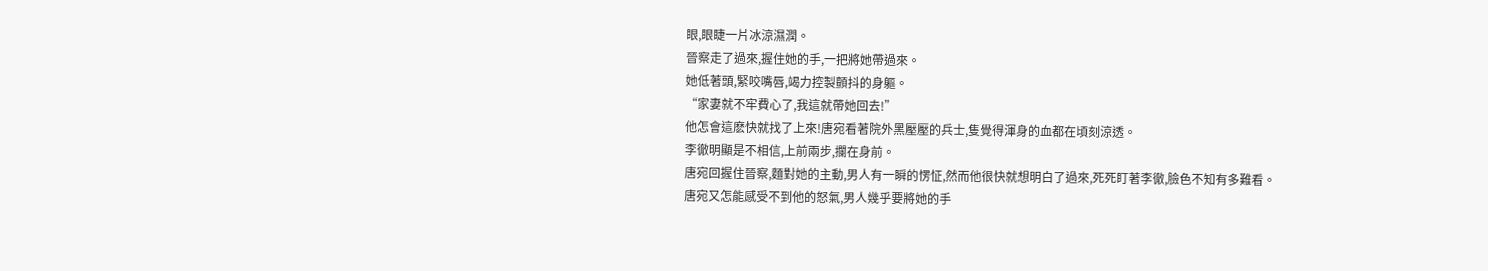眼,眼睫一片冰涼濕潤。
晉察走了過來,握住她的手,一把將她帶過來。
她低著頭,緊咬嘴唇,竭力控製顫抖的身軀。
“家妻就不牢費心了,我這就帶她回去!”
他怎會這麽快就找了上來!唐宛看著院外黑壓壓的兵士,隻覺得渾身的血都在頃刻涼透。
李徹明顯是不相信,上前兩步,攔在身前。
唐宛回握住晉察,麵對她的主動,男人有一瞬的愣怔,然而他很快就想明白了過來,死死盯著李徹,臉色不知有多難看。
唐宛又怎能感受不到他的怒氣,男人幾乎要將她的手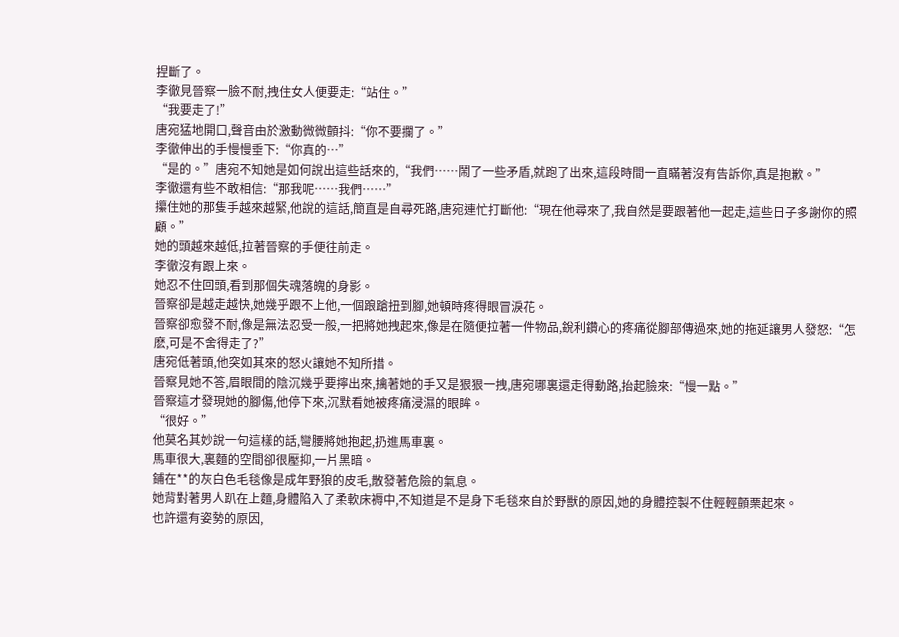捏斷了。
李徹見晉察一臉不耐,拽住女人便要走:“站住。”
“我要走了!”
唐宛猛地開口,聲音由於激動微微顫抖:“你不要攔了。”
李徹伸出的手慢慢垂下:“你真的…”
“是的。”唐宛不知她是如何說出這些話來的,“我們……鬧了一些矛盾,就跑了出來,這段時間一直瞞著沒有告訴你,真是抱歉。”
李徹還有些不敢相信:“那我呢……我們……”
攥住她的那隻手越來越緊,他說的這話,簡直是自尋死路,唐宛連忙打斷他:“現在他尋來了,我自然是要跟著他一起走,這些日子多謝你的照顧。”
她的頭越來越低,拉著晉察的手便往前走。
李徹沒有跟上來。
她忍不住回頭,看到那個失魂落魄的身影。
晉察卻是越走越快,她幾乎跟不上他,一個踉蹌扭到腳,她頓時疼得眼冒淚花。
晉察卻愈發不耐,像是無法忍受一般,一把將她拽起來,像是在隨便拉著一件物品,銳利鑽心的疼痛從腳部傳過來,她的拖延讓男人發怒:“怎麽,可是不舍得走了?”
唐宛低著頭,他突如其來的怒火讓她不知所措。
晉察見她不答,眉眼間的陰沉幾乎要擰出來,擒著她的手又是狠狠一拽,唐宛哪裏還走得動路,抬起臉來:“慢一點。”
晉察這才發現她的腳傷,他停下來,沉默看她被疼痛浸濕的眼眸。
“很好。”
他莫名其妙說一句這樣的話,彎腰將她抱起,扔進馬車裏。
馬車很大,裏麵的空間卻很壓抑,一片黑暗。
鋪在**的灰白色毛毯像是成年野狼的皮毛,散發著危險的氣息。
她背對著男人趴在上麵,身體陷入了柔軟床褥中,不知道是不是身下毛毯來自於野獸的原因,她的身體控製不住輕輕顫栗起來。
也許還有姿勢的原因,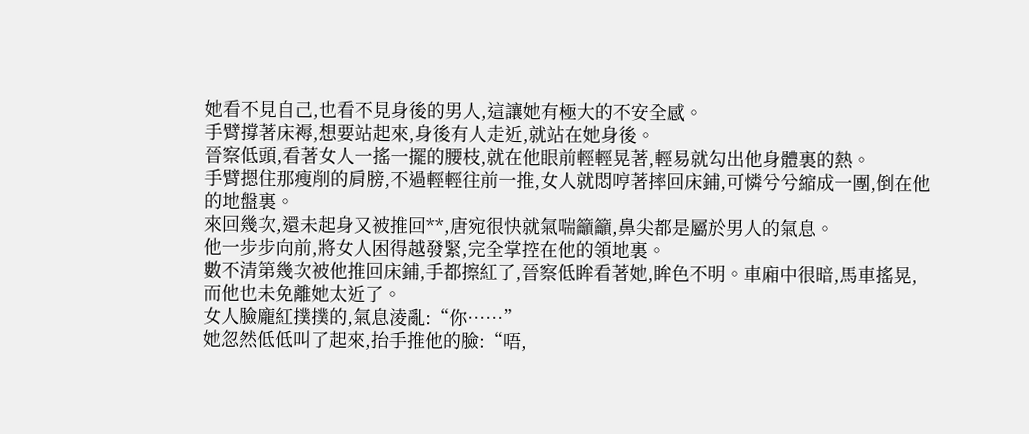她看不見自己,也看不見身後的男人,這讓她有極大的不安全感。
手臂撐著床褥,想要站起來,身後有人走近,就站在她身後。
晉察低頭,看著女人一搖一擺的腰枝,就在他眼前輕輕晃著,輕易就勾出他身體裏的熱。
手臂摁住那瘦削的肩膀,不過輕輕往前一推,女人就悶哼著摔回床鋪,可憐兮兮縮成一團,倒在他的地盤裏。
來回幾次,還未起身又被推回**,唐宛很快就氣喘籲籲,鼻尖都是屬於男人的氣息。
他一步步向前,將女人困得越發緊,完全掌控在他的領地裏。
數不清第幾次被他推回床鋪,手都擦紅了,晉察低眸看著她,眸色不明。車廂中很暗,馬車搖晃,而他也未免離她太近了。
女人臉龐紅撲撲的,氣息淩亂:“你……”
她忽然低低叫了起來,抬手推他的臉:“唔,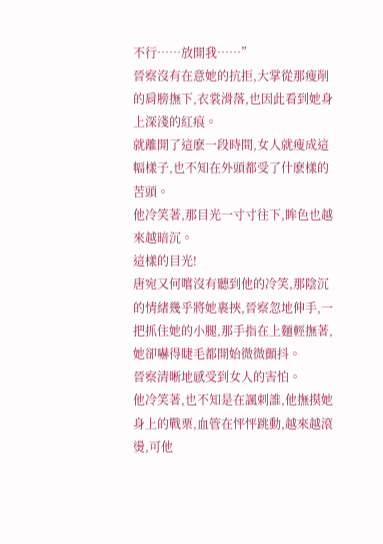不行……放開我……”
晉察沒有在意她的抗拒,大掌從那瘦削的肩膀撫下,衣裳滑落,也因此看到她身上深淺的紅痕。
就離開了這麽一段時間,女人就瘦成這幅樣子,也不知在外頭都受了什麽樣的苦頭。
他冷笑著,那目光一寸寸往下,眸色也越來越暗沉。
這樣的目光!
唐宛又何嚐沒有聽到他的冷笑,那陰沉的情緒幾乎將她裹挾,晉察忽地伸手,一把抓住她的小腿,那手指在上麵輕撫著,她卻嚇得睫毛都開始微微顫抖。
晉察清晰地感受到女人的害怕。
他冷笑著,也不知是在諷刺誰,他撫摸她身上的戰栗,血管在怦怦跳動,越來越滾燙,可他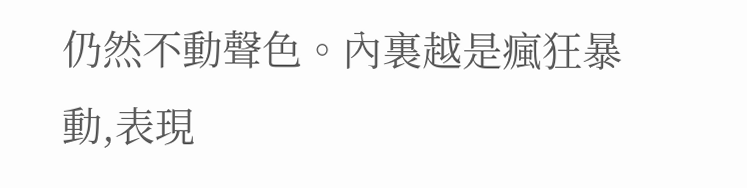仍然不動聲色。內裏越是瘋狂暴動,表現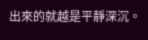出來的就越是平靜深沉。